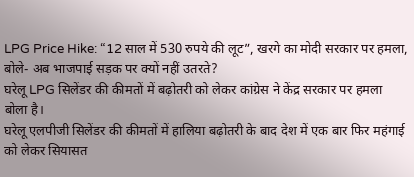LPG Price Hike: “12 साल में 530 रुपये की लूट”, खरगे का मोदी सरकार पर हमला, बोले- अब भाजपाई सड़क पर क्यों नहीं उतरते?
घरेलू LPG सिलेंडर की कीमतों में बढ़ोतरी को लेकर कांग्रेस ने केंद्र सरकार पर हमला बोला है।
घरेलू एलपीजी सिलेंडर की कीमतों में हालिया बढ़ोतरी के बाद देश में एक बार फिर महंगाई को लेकर सियासत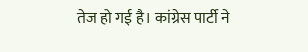तेज हो गई है। कांग्रेस पार्टी ने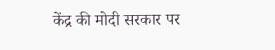केंद्र की मोदी सरकार पर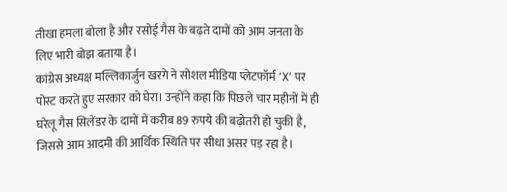तीखा हमला बोला है और रसोई गैस के बढ़ते दामों को आम जनता के लिए भारी बोझ बताया है।
कांग्रेस अध्यक्ष मल्लिकार्जुन खरगे ने सोशल मीडिया प्लेटफॉर्म ‘X’ पर पोस्ट करते हुए सरकार को घेरा। उन्होंने कहा कि पिछले चार महीनों में ही घरेलू गैस सिलेंडर के दामों में करीब 89 रुपये की बढ़ोतरी हो चुकी है, जिससे आम आदमी की आर्थिक स्थिति पर सीधा असर पड़ रहा है।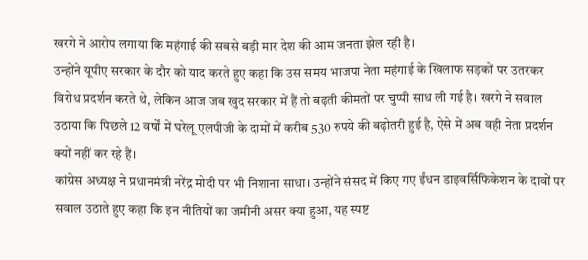खरगे ने आरोप लगाया कि महंगाई की सबसे बड़ी मार देश की आम जनता झेल रही है।
उन्होंने यूपीए सरकार के दौर को याद करते हुए कहा कि उस समय भाजपा नेता महंगाई के खिलाफ सड़कों पर उतरकर विरोध प्रदर्शन करते थे, लेकिन आज जब खुद सरकार में हैं तो बढ़ती कीमतों पर चुप्पी साध ली गई है। खरगे ने सवाल उठाया कि पिछले 12 वर्षों में घरेलू एलपीजी के दामों में करीब 530 रुपये की बढ़ोतरी हुई है, ऐसे में अब वही नेता प्रदर्शन क्यों नहीं कर रहे हैं।
कांग्रेस अध्यक्ष ने प्रधानमंत्री नरेंद्र मोदी पर भी निशाना साधा। उन्होंने संसद में किए गए ईंधन डाइवर्सिफिकेशन के दावों पर सवाल उठाते हुए कहा कि इन नीतियों का जमीनी असर क्या हुआ, यह स्पष्ट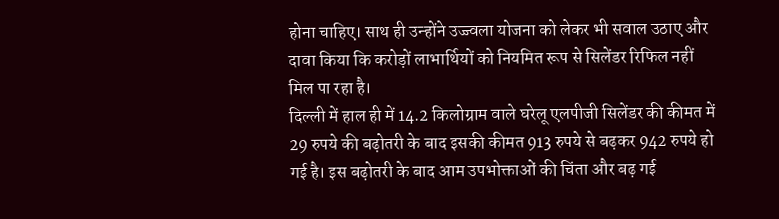होना चाहिए। साथ ही उन्होंने उज्ज्वला योजना को लेकर भी सवाल उठाए और दावा किया कि करोड़ों लाभार्थियों को नियमित रूप से सिलेंडर रिफिल नहीं मिल पा रहा है।
दिल्ली में हाल ही में 14.2 किलोग्राम वाले घरेलू एलपीजी सिलेंडर की कीमत में 29 रुपये की बढ़ोतरी के बाद इसकी कीमत 913 रुपये से बढ़कर 942 रुपये हो गई है। इस बढ़ोतरी के बाद आम उपभोक्ताओं की चिंता और बढ़ गई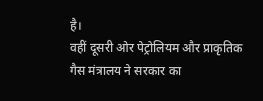है।
वहीं दूसरी ओर पेट्रोलियम और प्राकृतिक गैस मंत्रालय ने सरकार का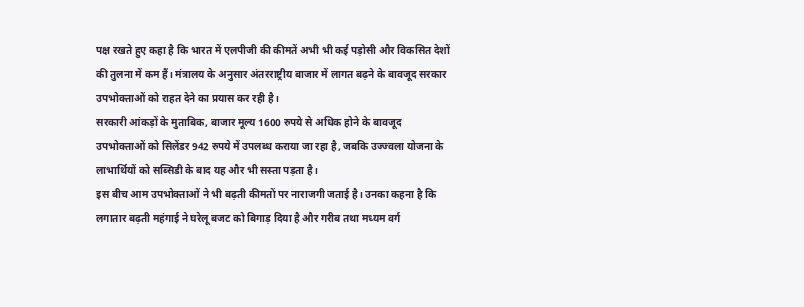पक्ष रखते हुए कहा है कि भारत में एलपीजी की कीमतें अभी भी कई पड़ोसी और विकसित देशों की तुलना में कम हैं। मंत्रालय के अनुसार अंतरराष्ट्रीय बाजार में लागत बढ़ने के बावजूद सरकार उपभोक्ताओं को राहत देने का प्रयास कर रही है।
सरकारी आंकड़ों के मुताबिक, बाजार मूल्य 1600 रुपये से अधिक होने के बावजूद उपभोक्ताओं को सिलेंडर 942 रुपये में उपलब्ध कराया जा रहा है, जबकि उज्ज्वला योजना के लाभार्थियों को सब्सिडी के बाद यह और भी सस्ता पड़ता है।
इस बीच आम उपभोक्ताओं ने भी बढ़ती कीमतों पर नाराजगी जताई है। उनका कहना है कि लगातार बढ़ती महंगाई ने घरेलू बजट को बिगाड़ दिया है और गरीब तथा मध्यम वर्ग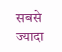सबसे ज्यादा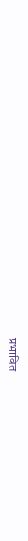प्रभावित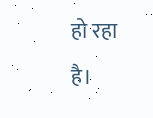हो रहा है।